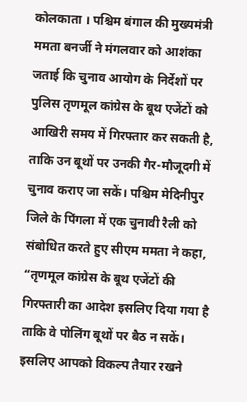कोलकाता । पश्चिम बंगाल की मुख्यमंत्री ममता बनर्जी ने मंगलवार को आशंका जताई कि चुनाव आयोग के निर्देशों पर पुलिस तृणमूल कांग्रेस के बूथ एजेंटों को आखिरी समय में गिरफ्तार कर सकती है, ताकि उन बूथों पर उनकी गैर-मौजूदगी में चुनाव कराए जा सकें। पश्चिम मेदिनीपुर जिले के पिंगला में एक चुनावी रैली को संबोधित करते हुए सीएम ममता ने कहा, “तृणमूल कांग्रेस के बूथ एजेंटों की गिरफ्तारी का आदेश इसलिए दिया गया है ताकि वे पोलिंग बूथों पर बैठ न सकें। इसलिए आपको विकल्प तैयार रखने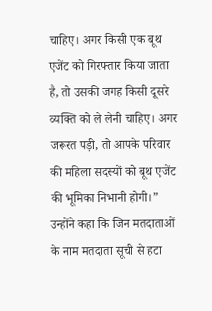चाहिए। अगर किसी एक बूथ एजेंट को गिरफ्तार किया जाता है, तो उसकी जगह किसी दूसरे व्यक्ति को ले लेनी चाहिए। अगर जरूरत पड़ी, तो आपके परिवार की महिला सदस्यों को बूथ एजेंट की भूमिका निभानी होगी।”
उन्होंने कहा कि जिन मतदाताओं के नाम मतदाता सूची से हटा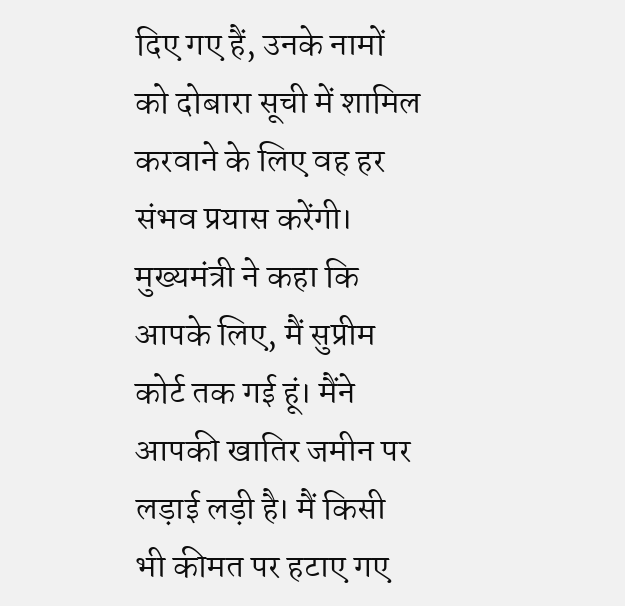दिए गए हैं, उनके नामों को दोबारा सूची में शामिल करवाने के लिए वह हर संभव प्रयास करेंगी। मुख्यमंत्री ने कहा कि आपके लिए, मैं सुप्रीम कोर्ट तक गई हूं। मैंने आपकी खातिर जमीन पर लड़ाई लड़ी है। मैं किसी भी कीमत पर हटाए गए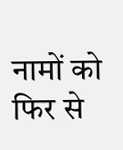नामों को फिर से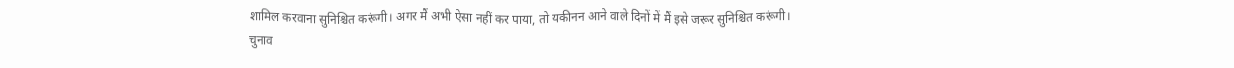शामिल करवाना सुनिश्चित करूंगी। अगर मैं अभी ऐसा नहीं कर पाया, तो यकीनन आने वाले दिनों में मैं इसे जरूर सुनिश्चित करूंगी।
चुनाव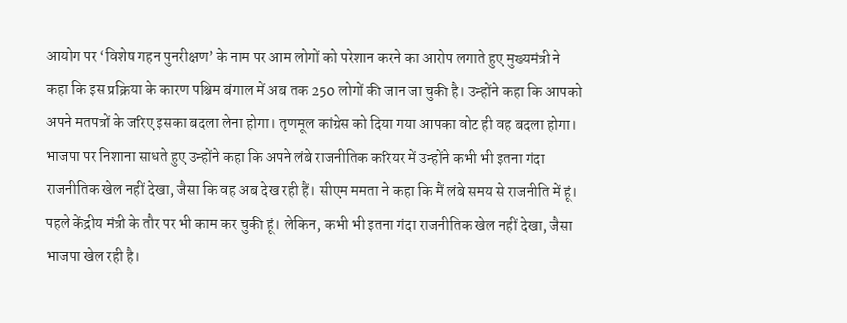आयोग पर ‘विशेष गहन पुनरीक्षण’ के नाम पर आम लोगों को परेशान करने का आरोप लगाते हुए मुख्यमंत्री ने कहा कि इस प्रक्रिया के कारण पश्चिम बंगाल में अब तक 250 लोगों की जान जा चुकी है। उन्होंने कहा कि आपको अपने मतपत्रों के जरिए इसका बदला लेना होगा। तृणमूल कांग्रेस को दिया गया आपका वोट ही वह बदला होगा।
भाजपा पर निशाना साधते हुए उन्होंने कहा कि अपने लंबे राजनीतिक करियर में उन्होंने कभी भी इतना गंदा राजनीतिक खेल नहीं देखा, जैसा कि वह अब देख रही हैं। सीएम ममता ने कहा कि मैं लंबे समय से राजनीति में हूं। पहले केंद्रीय मंत्री के तौर पर भी काम कर चुकी हूं। लेकिन, कभी भी इतना गंदा राजनीतिक खेल नहीं देखा, जैसा भाजपा खेल रही है।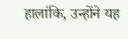हालांकि, उन्होंने यह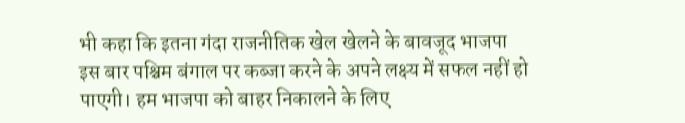भी कहा कि इतना गंदा राजनीतिक खेल खेलने के बावजूद भाजपा इस बार पश्चिम बंगाल पर कब्जा करने के अपने लक्ष्य में सफल नहीं हो पाएगी। हम भाजपा को बाहर निकालने के लिए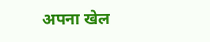अपना खेल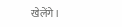खेलेंगे।